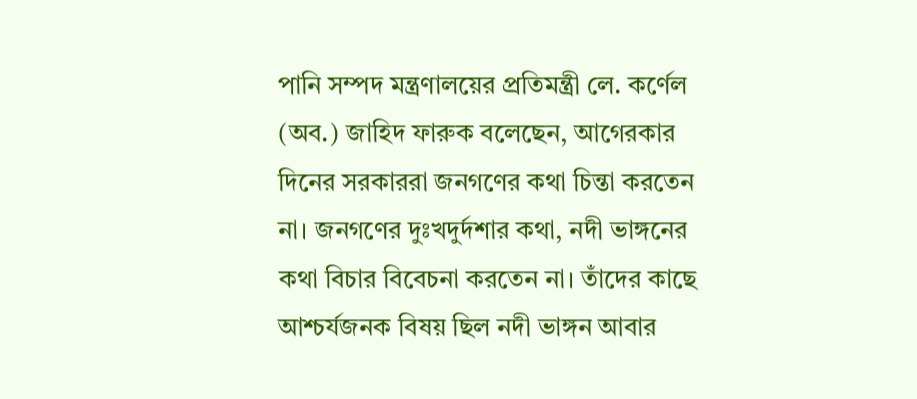পানি সম্পদ মন্ত্রণালয়ের প্রতিমন্ত্রী লে. কর্ণেল (অব.) জাহিদ ফারুক বলেছেন, আগেরকার দিনের সরকাররা জনগণের কথা চিন্তা করতেন না। জনগণের দুঃখদুর্দশার কথা, নদী ভাঙ্গনের কথা বিচার বিবেচনা করতেন না। তাঁদের কাছে আশ্চর্যজনক বিষয় ছিল নদী ভাঙ্গন আবার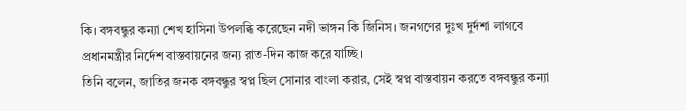কি। বঙ্গবন্ধুর কন্যা শেখ হাসিনা উপলব্ধি করেছেন নদী ভাঙ্গন কি জিনিস। জনগণের দুঃখ দুর্দশা লাগবে প্রধানমন্ত্রীর নির্দেশ বাস্তবায়নের জন্য রাত-দিন কাজ করে যাচ্ছি।
তিনি বলেন, জাতির জনক বঙ্গবন্ধুর স্বপ্ন ছিল সোনার বাংলা করার, সেই স্বপ্ন বাস্তবায়ন করতে বঙ্গবন্ধুর কন্যা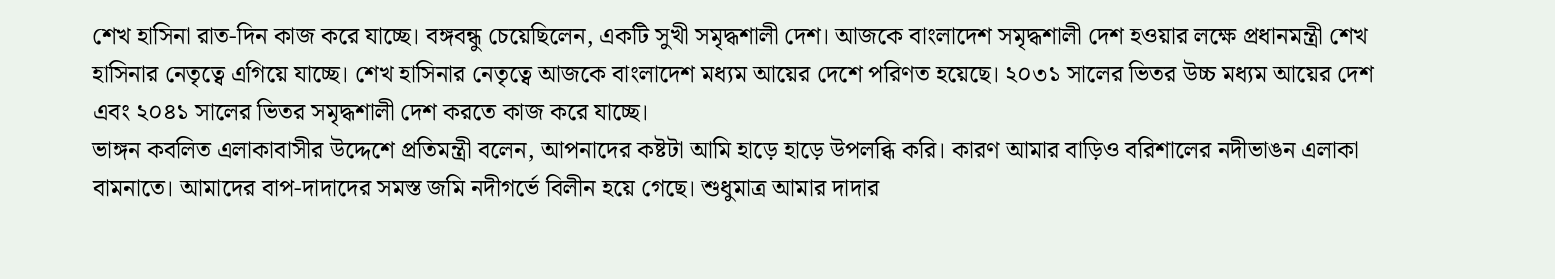শেখ হাসিনা রাত-দিন কাজ করে যাচ্ছে। বঙ্গবন্ধু চেয়েছিলেন, একটি সুখী সমৃদ্ধশালী দেশ। আজকে বাংলাদেশ সমৃদ্ধশালী দেশ হওয়ার লক্ষে প্রধানমন্ত্রী শেখ হাসিনার নেতৃত্বে এগিয়ে যাচ্ছে। শেখ হাসিনার নেতৃত্বে আজকে বাংলাদেশ মধ্যম আয়ের দেশে পরিণত হয়েছে। ২০৩১ সালের ভিতর উচ্চ মধ্যম আয়ের দেশ এবং ২০৪১ সালের ভিতর সমৃদ্ধশালী দেশ করতে কাজ করে যাচ্ছে।
ভাঙ্গন কবলিত এলাকাবাসীর উদ্দেশে প্রতিমন্ত্রী বলেন, আপনাদের কষ্টটা আমি হাড়ে হাড়ে উপলব্ধি করি। কারণ আমার বাড়িও বরিশালের নদীভাঙন এলাকা বামনাতে। আমাদের বাপ-দাদাদের সমস্ত জমি নদীগর্ভে বিলীন হয়ে গেছে। শুধুমাত্র আমার দাদার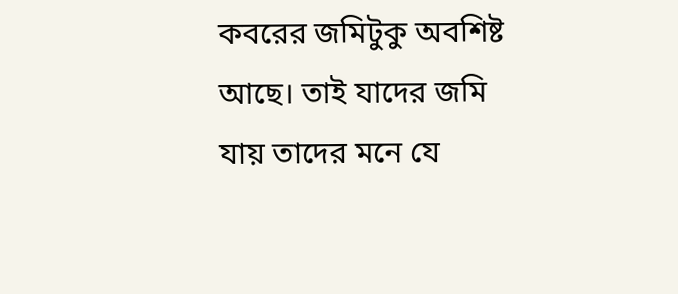কবরের জমিটুকু অবশিষ্ট আছে। তাই যাদের জমি যায় তাদের মনে যে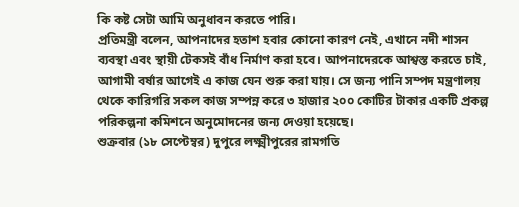কি কষ্ট সেটা আমি অনুধাবন করতে পারি।
প্রতিমন্ত্রী বলেন, আপনাদের হতাশ হবার কোনো কারণ নেই, এখানে নদী শাসন ব্যবস্থা এবং স্থায়ী টেকসই বাঁধ নির্মাণ করা হবে। আপনাদেরকে আশ্বস্ত করতে চাই, আগামী বর্ষার আগেই এ কাজ যেন শুরু করা যায়। সে জন্য পানি সম্পদ মন্ত্রণালয় থেকে কারিগরি সকল কাজ সম্পন্ন করে ৩ হাজার ২০০ কোটির টাকার একটি প্রকল্প পরিকল্পনা কমিশনে অনুমোদনের জন্য দেওয়া হয়েছে।
শুক্রবার (১৮ সেপ্টেম্বর) দুপুরে লক্ষ্মীপুরের রামগতি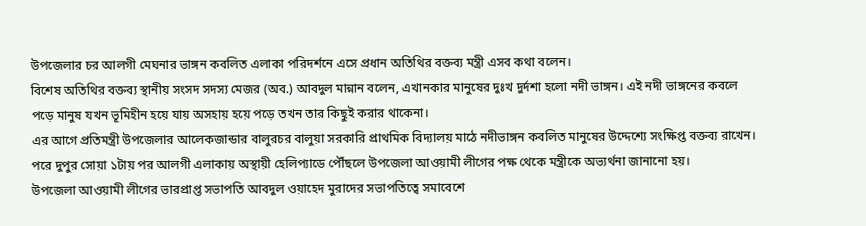উপজেলার চর আলগী মেঘনার ভাঙ্গন কবলিত এলাকা পরিদর্শনে এসে প্রধান অতিথির বক্তব্য মন্ত্রী এসব কথা বলেন।
বিশেষ অতিথির বক্তব্য স্থানীয় সংসদ সদস্য মেজর (অব.) আবদুল মান্নান বলেন, এখানকার মানুষের দুঃখ দুর্দশা হলো নদী ভাঙ্গন। এই নদী ভাঙ্গনের কবলে পড়ে মানুষ যখন ভূমিহীন হয়ে যায় অসহায় হয়ে পড়ে তখন তার কিছুই করার থাকেনা।
এর আগে প্রতিমন্ত্রী উপজেলার আলেকজান্ডার বালুরচর বালুয়া সরকারি প্রাথমিক বিদ্যালয় মাঠে নদীভাঙ্গন কবলিত মানুষের উদ্দেশ্যে সংক্ষিপ্ত বক্তব্য রাখেন। পরে দুপুর সোয়া ১টায় পর আলগী এলাকায় অস্থায়ী হেলিপ্যাডে পৌঁছলে উপজেলা আওয়ামী লীগের পক্ষ থেকে মন্ত্রীকে অভ্যর্থনা জানানো হয়।
উপজেলা আওয়ামী লীগের ভারপ্রাপ্ত সভাপতি আবদুল ওয়াহেদ মুরাদের সভাপতিত্বে সমাবেশে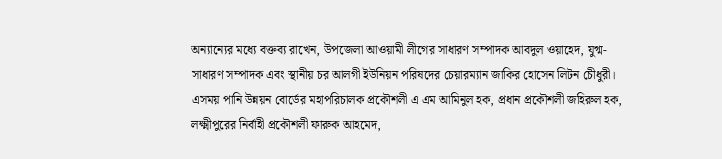অন্যান্যের মধ্যে বক্তব্য রাখেন, উপজেলা আওয়ামী লীগের সাধারণ সম্পাদক আবদুল ওয়াহেদ, যুগ্ম-সাধারণ সম্পাদক এবং স্থানীয় চর আলগী ইউনিয়ন পরিষদের চেয়ারম্যান জাকির হোসেন লিটন চেীধুরী।
এসময় পানি উন্নয়ন বোর্ডের মহাপরিচালক প্রকৌশলী এ এম আমিনুল হক, প্রধান প্রকৌশলী জহিরুল হক, লক্ষ্মীপুরের নির্বাহী প্রকৌশলী ফারুক আহমেদ,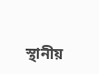স্থানীয়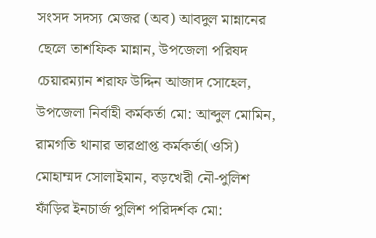সংসদ সদস্য মেজর (অব) আবদুল মান্নানের ছেলে তাশফিক মান্নান, উপজেলা পরিষদ চেয়ারম্যান শরাফ উদ্দিন আজাদ সোহেল, উপজেলা নির্বাহী কর্মকর্তা মো: আব্দুল মোমিন, রামগতি থানার ভারপ্রাপ্ত কর্মকর্তা(ওসি) মোহাম্মদ সোলাইমান, বড়খেরী নৌ-পুলিশ ফাঁড়ির ইনচার্জ পুলিশ পরিদর্শক মো: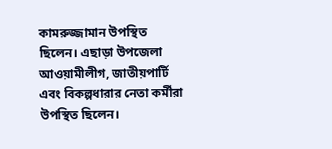কামরুজ্জামান উপস্থিত ছিলেন। এছাড়া উপজেলা আওয়ামীলীগ, জাতীয়পার্টি এবং বিকল্পধারার নেতা কর্মীরা উপস্থিত ছিলেন।